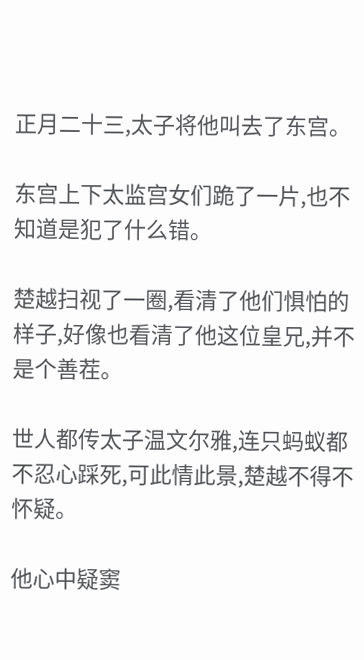正月二十三,太子将他叫去了东宫。

东宫上下太监宫女们跪了一片,也不知道是犯了什么错。

楚越扫视了一圈,看清了他们惧怕的样子,好像也看清了他这位皇兄,并不是个善茬。

世人都传太子温文尔雅,连只蚂蚁都不忍心踩死,可此情此景,楚越不得不怀疑。

他心中疑窦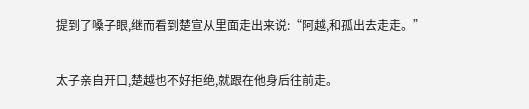提到了嗓子眼,继而看到楚宣从里面走出来说:“阿越,和孤出去走走。”

太子亲自开口,楚越也不好拒绝,就跟在他身后往前走。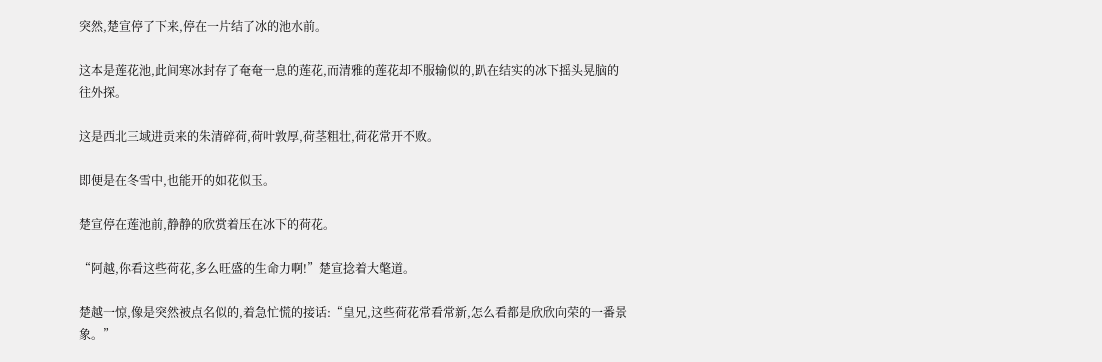突然,楚宣停了下来,停在一片结了冰的池水前。

这本是莲花池,此间寒冰封存了奄奄一息的莲花,而清雅的莲花却不服输似的,趴在结实的冰下摇头晃脑的往外探。

这是西北三域进贡来的朱清碎荷,荷叶敦厚,荷茎粗壮,荷花常开不败。

即便是在冬雪中,也能开的如花似玉。

楚宣停在莲池前,静静的欣赏着压在冰下的荷花。

“阿越,你看这些荷花,多么旺盛的生命力啊!”楚宣捻着大氅道。

楚越一惊,像是突然被点名似的,着急忙慌的接话:“皇兄,这些荷花常看常新,怎么看都是欣欣向荣的一番景象。”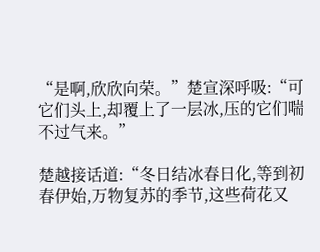“是啊,欣欣向荣。”楚宣深呼吸:“可它们头上,却覆上了一层冰,压的它们喘不过气来。”

楚越接话道:“冬日结冰春日化,等到初春伊始,万物复苏的季节,这些荷花又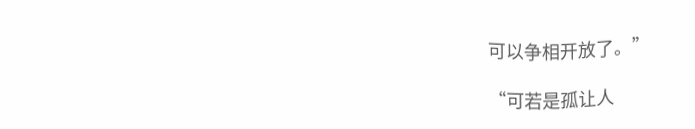可以争相开放了。”

“可若是孤让人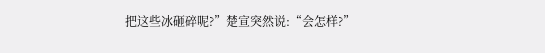把这些冰砸碎呢?”楚宣突然说:“会怎样?”